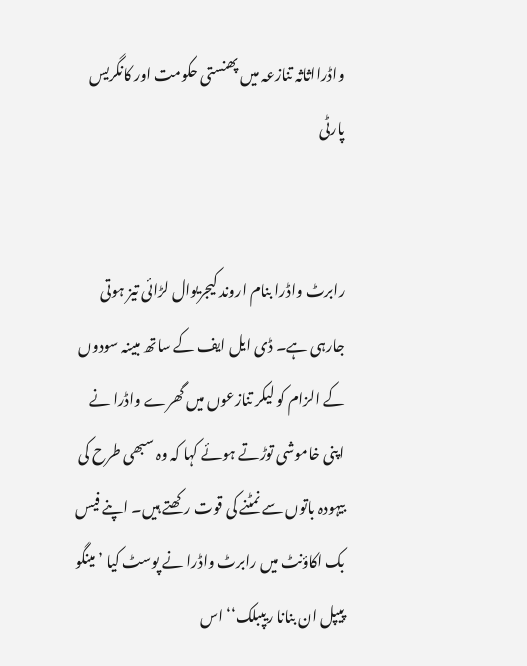واڈرااثاثہ تنازعہ میں پھنستی حکومت اور کانگریس پارٹی


رابرٹ واڈرا بنام اروند کیجریوال لڑائی تیز ہوتی جارہی ہے۔ ڈی ایل ایف کے ساتھ مبینہ سودوں کے الزام کو لیکر تنازعوں میں گھرے واڈرا نے اپنی خاموشی توڑتے ہوئے کہا کہ وہ سبھی طرح کی بیہودہ باتوں سے نمٹنے کی قوت رکھتے ہیں۔ اپنے فیس بک اکاؤنٹ میں رابرٹ واڈرا نے پوسٹ کیا ’مینگو پیپل ان بنانا ریپبلک‘‘ اس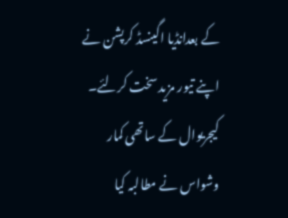کے بعدانڈیا اگینسڈ کرپشن نے اپنے تیور مزید سخت کرلئے۔ کیجریوال کے ساتھی کمار وشواس نے مطالبہ کیا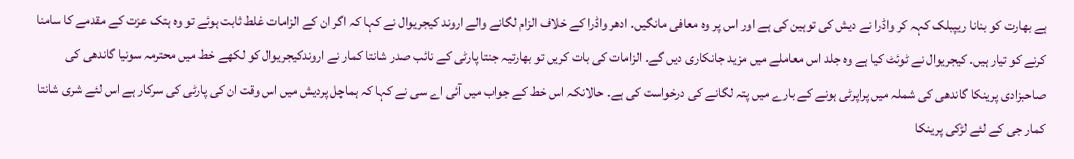ہے بھارت کو بنانا ریپبلک کہہ کر واڈرا نے دیش کی توہین کی ہے اور اس پر وہ معافی مانگیں۔ ادھر واڈرا کے خلاف الزام لگانے والے اروند کیجریوال نے کہا کہ اگر ان کے الزامات غلط ثابت ہوئے تو وہ ہتک عزت کے مقدمے کا سامنا کرنے کو تیار ہیں۔ کیجریوال نے ٹوئٹ کیا ہے وہ جلد اس معاملے میں مزید جانکاری دیں گے۔ الزامات کی بات کریں تو بھارتیہ جنتا پارٹی کے نائب صدر شانتا کمار نے اروندکیجریوال کو لکھے خط میں محترمہ سونیا گاندھی کی صاحبزادی پرینکا گاندھی کی شملہ میں پراپرٹی ہونے کے بارے میں پتہ لگانے کی درخواست کی ہے۔ حالانکہ اس خط کے جواب میں آئی اے سی نے کہا کہ ہماچل پردیش میں اس وقت ان کی پارٹی کی سرکار ہے اس لئے شری شانتا کمار جی کے لئے لڑکی پرینکا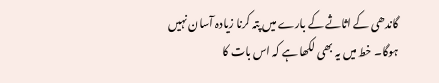گاندھی کے اثاثے کے بارے میں پتہ کرنا زیادہ آسان نہیں ہوگا۔ خط میں یہ بھی لکھا ہے کہ اس بات کا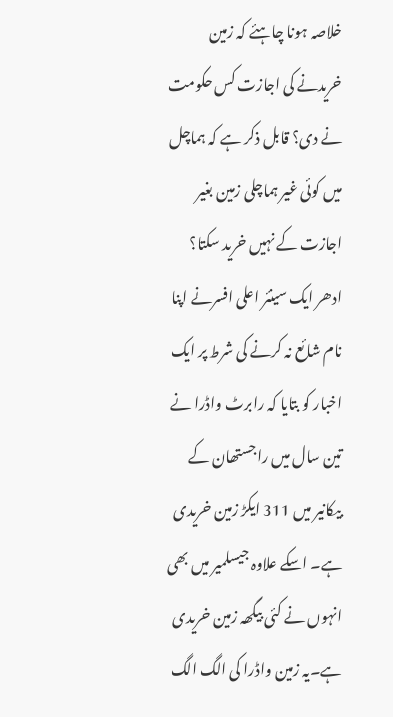خلاصہ ہونا چاہئے کہ زمین خریدنے کی اجازت کس حکومت نے دی؟ قابل ذکر ہے کہ ہماچل میں کوئی غیر ہماچلی زمین بغیر اجازت کے نہیں خرید سکتا؟ ادھر ایک سینئر اعلی افسرنے اپنا نام شائع نہ کرنے کی شرط پر ایک اخبار کو بتایا کہ رابرٹ واڈرا نے تین سال میں راجستھان کے بیکانیر میں 311 ایکڑ زمین خریدی ہے۔ اسکے علاوہ جیسلمیر میں بھی انہوں نے کئی بیگھہ زمین خریدی ہے۔یہ زمین واڈرا کی الگ الگ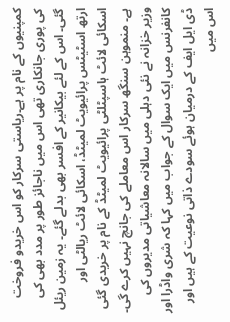کمپنیوں کے نام پر ہے۔ریاستی سرکار کو اس خریدو فروخت کی پوری جانکاری تھی اس میں ناجائز طور پر مدد بھی کی گئی۔ اس کے لئے بیکانیر کے افسر بھی بدلے گئے۔ یہ زمین ریئل ارتھ اسٹیٹس پرائیویٹ لمیٹڈ، اسکائی لائٹ ریالٹی اور اسکائی لائٹ ہاسپٹلٹی پرائیویٹ لمیٹڈ کے نام پر خریدی گئی ہے۔ منموہن سنگھ سرکار اس معاملے کی جانچ نہیں کرے گی۔ وزیر خزانہ نے نئی دہلی میں سالانہ معاشیاتی مدیروں کی کانفرنس میں ایک سوال کے جواب میں کہا کہ شری واڈرا اور ڈی ایل ایف کے درمیان ہوئے سودے ذاتی نوعیت کے ہیں اور اس میں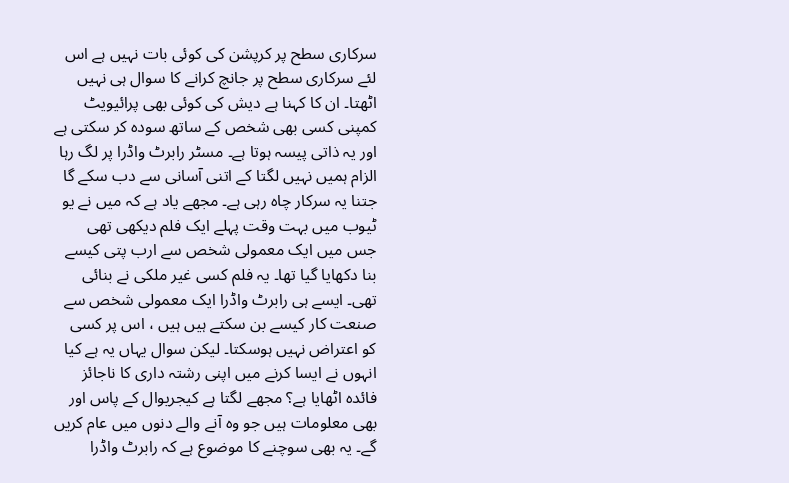سرکاری سطح پر کرپشن کی کوئی بات نہیں ہے اس لئے سرکاری سطح پر جانچ کرانے کا سوال ہی نہیں اٹھتا۔ ان کا کہنا ہے دیش کی کوئی بھی پرائیویٹ کمپنی کسی بھی شخص کے ساتھ سودہ کر سکتی ہے اور یہ ذاتی پیسہ ہوتا ہے۔ مسٹر رابرٹ واڈرا پر لگ رہا الزام ہمیں نہیں لگتا کے اتنی آسانی سے دب سکے گا جتنا یہ سرکار چاہ رہی ہے۔ مجھے یاد ہے کہ میں نے یو ٹیوب میں بہت وقت پہلے ایک فلم دیکھی تھی جس میں ایک معمولی شخص سے ارب پتی کیسے بنا دکھایا گیا تھا۔ یہ فلم کسی غیر ملکی نے بنائی تھی۔ ایسے ہی رابرٹ واڈرا ایک معمولی شخص سے صنعت کار کیسے بن سکتے ہیں ہیں ، اس پر کسی کو اعتراض نہیں ہوسکتا۔ لیکن سوال یہاں یہ ہے کیا انہوں نے ایسا کرنے میں اپنی رشتہ داری کا ناجائز فائدہ اٹھایا ہے؟ مجھے لگتا ہے کیجریوال کے پاس اور بھی معلومات ہیں جو وہ آنے والے دنوں میں عام کریں گے۔ یہ بھی سوچنے کا موضوع ہے کہ رابرٹ واڈرا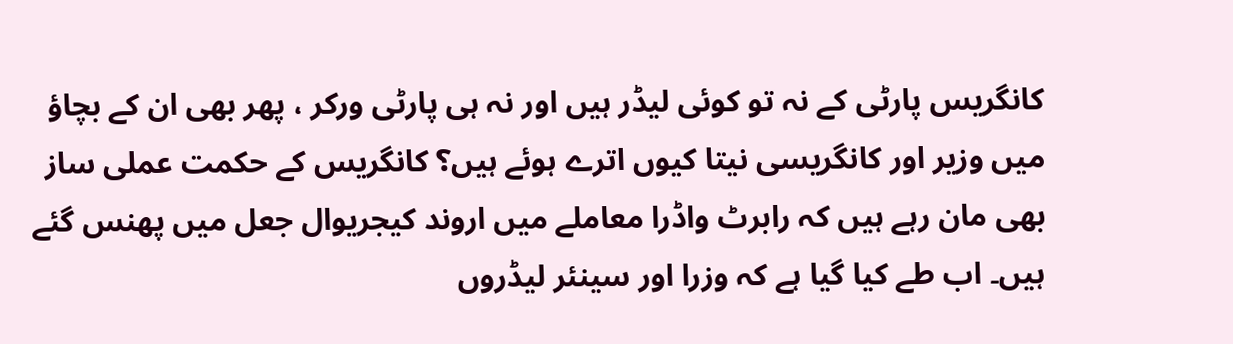کانگریس پارٹی کے نہ تو کوئی لیڈر ہیں اور نہ ہی پارٹی ورکر ، پھر بھی ان کے بچاؤ میں وزیر اور کانگریسی نیتا کیوں اترے ہوئے ہیں؟ کانگریس کے حکمت عملی ساز بھی مان رہے ہیں کہ رابرٹ واڈرا معاملے میں اروند کیجریوال جعل میں پھنس گئے ہیں۔ اب طے کیا گیا ہے کہ وزرا اور سینئر لیڈروں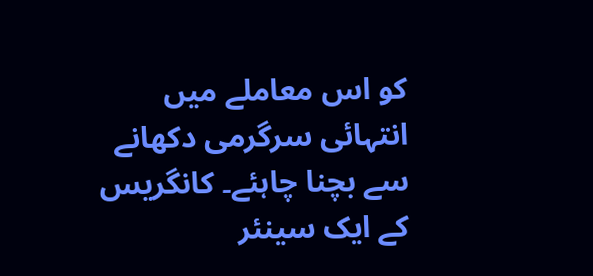کو اس معاملے میں انتہائی سرگرمی دکھانے سے بچنا چاہئے۔ کانگریس کے ایک سینئر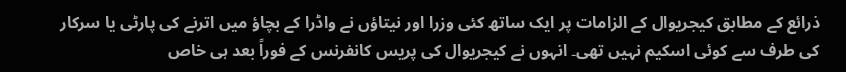ذرائع کے مطابق کیجریوال کے الزامات پر ایک ساتھ کئی وزرا اور نیتاؤں نے واڈرا کے بچاؤ میں اترنے کی پارٹی یا سرکار کی طرف سے کوئی اسکیم نہیں تھی۔ انہوں نے کیجریوال کی پریس کانفرنس کے فوراً بعد ہی خاص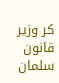کر وزیر قانون سلمان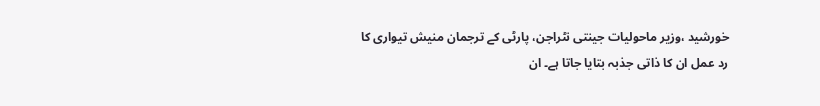خورشید ،وزیر ماحولیات جینتی نٹراجن، پارٹی کے ترجمان منیش تیواری کا رد عمل ان کا ذاتی جذبہ بتایا جاتا ہے۔ ان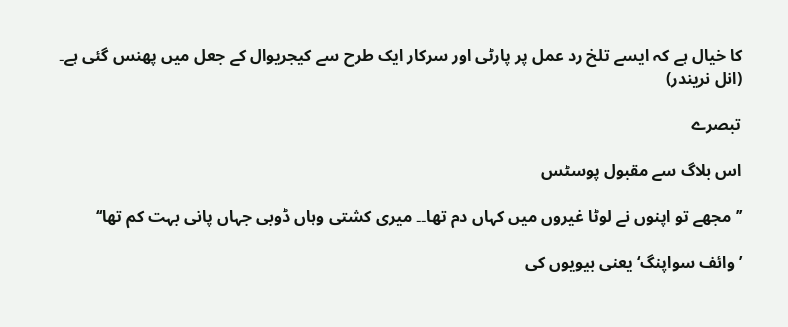کا خیال ہے کہ ایسے تلخ رد عمل پر پارٹی اور سرکار ایک طرح سے کیجریوال کے جعل میں پھنس گئی ہے۔
(انل نریندر)

تبصرے

اس بلاگ سے مقبول پوسٹس

’’مجھے تو اپنوں نے لوٹا غیروں میں کہاں دم تھا۔۔ میری کشتی وہاں ڈوبی جہاں پانی بہت کم تھا‘‘

’وائف سواپنگ‘ یعنی بیویوں کی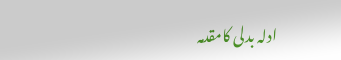ادلہ بدلی کامقدمہ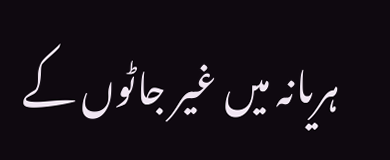ہریانہ میں غیر جاٹوں کے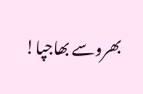بھروسے بھاجپا!